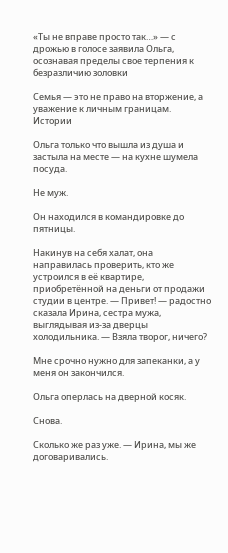«Ты не вправе просто так…» — с дрожью в голосе заявила Ольга, осознавая пределы свое терпения к безразличию золовки

Семья — это не право на вторжение, а уважение к личным границам.
Истории

Ольга только что вышла из душа и застыла на месте — на кухне шумела посуда.

Не муж.

Он находился в командировке до пятницы.

Накинув на себя халат, она направилась проверить, кто же устроился в её квартире, приобретённой на деньги от продажи студии в центре. — Привет! — радостно сказала Ирина, сестра мужа, выглядывая из-за дверцы холодильника. — Взяла творог, ничего?

Мне срочно нужно для запеканки, а у меня он закончился.

Ольга оперлась на дверной косяк.

Снова.

Сколько же раз уже. — Ирина, мы же договаривались.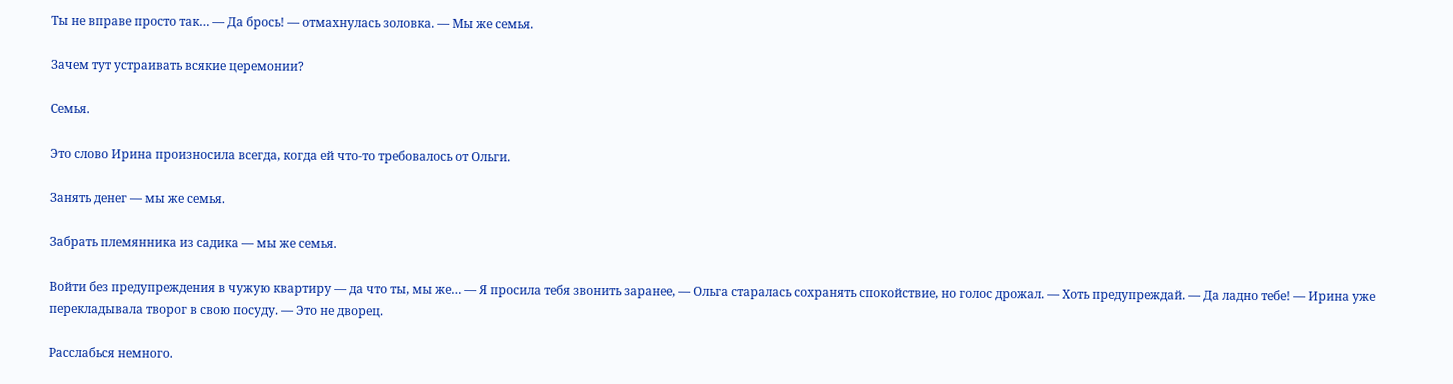Ты не вправе просто так… — Да брось! — отмахнулась золовка. — Мы же семья.

Зачем тут устраивать всякие церемонии?

Семья.

Это слово Ирина произносила всегда, когда ей что-то требовалось от Ольги.

Занять денег — мы же семья.

Забрать племянника из садика — мы же семья.

Войти без предупреждения в чужую квартиру — да что ты, мы же… — Я просила тебя звонить заранее, — Ольга старалась сохранять спокойствие, но голос дрожал. — Хоть предупреждай. — Да ладно тебе! — Ирина уже перекладывала творог в свою посуду. — Это не дворец.

Расслабься немного.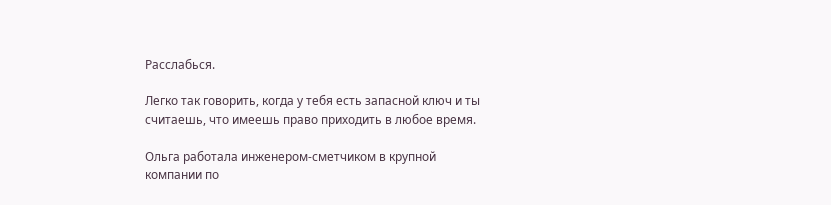Расслабься.

Легко так говорить, когда у тебя есть запасной ключ и ты считаешь, что имеешь право приходить в любое время.

Ольга работала инженером-сметчиком в крупной компании по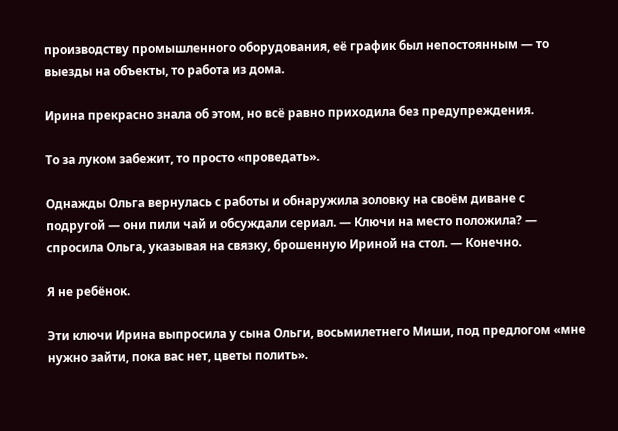производству промышленного оборудования, её график был непостоянным — то выезды на объекты, то работа из дома.

Ирина прекрасно знала об этом, но всё равно приходила без предупреждения.

То за луком забежит, то просто «проведать».

Однажды Ольга вернулась с работы и обнаружила золовку на своём диване с подругой — они пили чай и обсуждали сериал. — Ключи на место положила? — спросила Ольга, указывая на связку, брошенную Ириной на стол. — Конечно.

Я не ребёнок.

Эти ключи Ирина выпросила у сына Ольги, восьмилетнего Миши, под предлогом «мне нужно зайти, пока вас нет, цветы полить».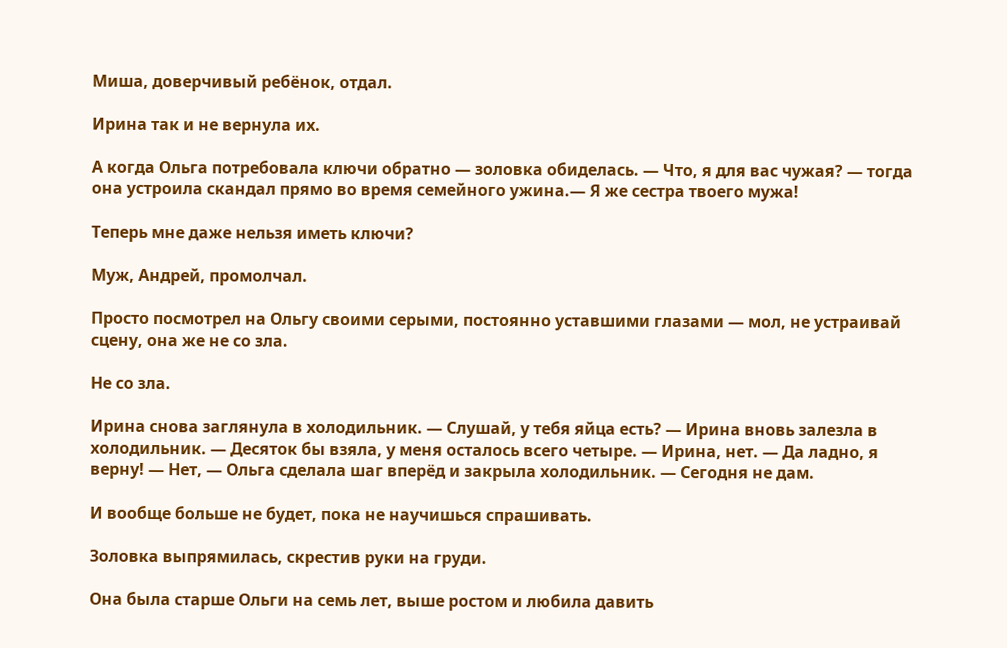Миша, доверчивый ребёнок, отдал.

Ирина так и не вернула их.

А когда Ольга потребовала ключи обратно — золовка обиделась. — Что, я для вас чужая? — тогда она устроила скандал прямо во время семейного ужина.— Я же сестра твоего мужа!

Теперь мне даже нельзя иметь ключи?

Муж, Андрей, промолчал.

Просто посмотрел на Ольгу своими серыми, постоянно уставшими глазами — мол, не устраивай сцену, она же не со зла.

Не со зла.

Ирина снова заглянула в холодильник. — Слушай, у тебя яйца есть? — Ирина вновь залезла в холодильник. — Десяток бы взяла, у меня осталось всего четыре. — Ирина, нет. — Да ладно, я верну! — Нет, — Ольга сделала шаг вперёд и закрыла холодильник. — Сегодня не дам.

И вообще больше не будет, пока не научишься спрашивать.

Золовка выпрямилась, скрестив руки на груди.

Она была старше Ольги на семь лет, выше ростом и любила давить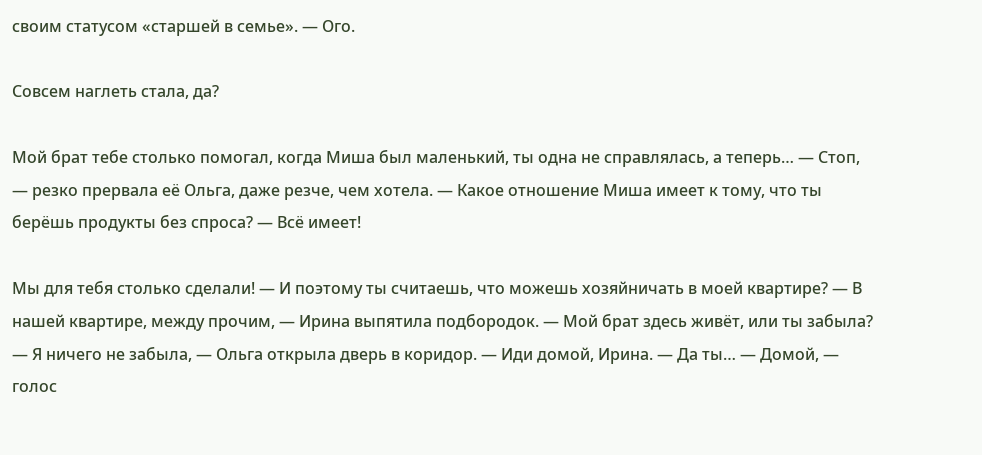своим статусом «старшей в семье». — Ого.

Совсем наглеть стала, да?

Мой брат тебе столько помогал, когда Миша был маленький, ты одна не справлялась, а теперь… — Стоп, — резко прервала её Ольга, даже резче, чем хотела. — Какое отношение Миша имеет к тому, что ты берёшь продукты без спроса? — Всё имеет!

Мы для тебя столько сделали! — И поэтому ты считаешь, что можешь хозяйничать в моей квартире? — В нашей квартире, между прочим, — Ирина выпятила подбородок. — Мой брат здесь живёт, или ты забыла? — Я ничего не забыла, — Ольга открыла дверь в коридор. — Иди домой, Ирина. — Да ты… — Домой, — голос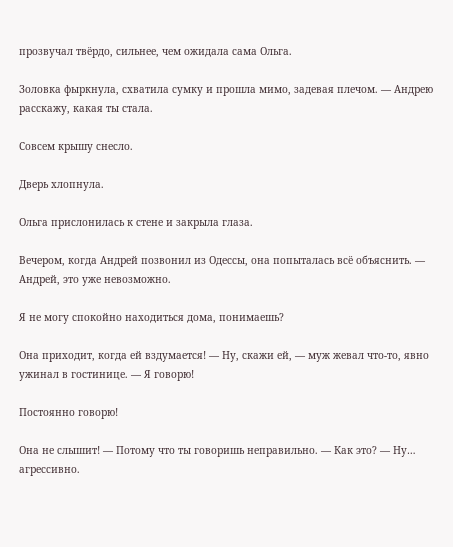прозвучал твёрдо, сильнее, чем ожидала сама Ольга.

Золовка фыркнула, схватила сумку и прошла мимо, задевая плечом. — Андрею расскажу, какая ты стала.

Совсем крышу снесло.

Дверь хлопнула.

Ольга прислонилась к стене и закрыла глаза.

Вечером, когда Андрей позвонил из Одессы, она попыталась всё объяснить. — Андрей, это уже невозможно.

Я не могу спокойно находиться дома, понимаешь?

Она приходит, когда ей вздумается! — Ну, скажи ей, — муж жевал что-то, явно ужинал в гостинице. — Я говорю!

Постоянно говорю!

Она не слышит! — Потому что ты говоришь неправильно. — Как это? — Ну… агрессивно.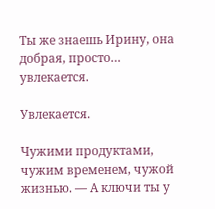Ты же знаешь Ирину, она добрая, просто… увлекается.

Увлекается.

Чужими продуктами, чужим временем, чужой жизнью. — А ключи ты у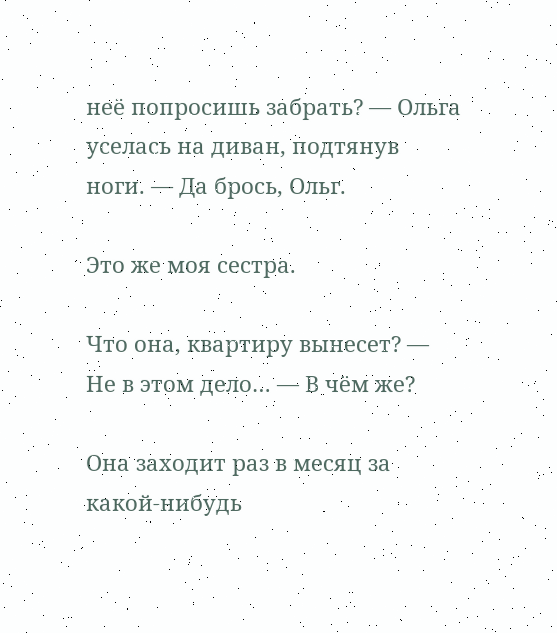неё попросишь забрать? — Ольга уселась на диван, подтянув ноги. — Да брось, Ольг.

Это же моя сестра.

Что она, квартиру вынесет? — Не в этом дело… — В чём же?

Она заходит раз в месяц за какой-нибудь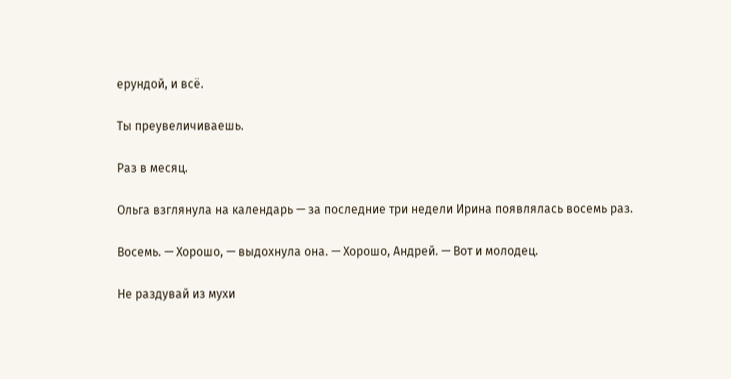ерундой, и всё.

Ты преувеличиваешь.

Раз в месяц.

Ольга взглянула на календарь — за последние три недели Ирина появлялась восемь раз.

Восемь. — Хорошо, — выдохнула она. — Хорошо, Андрей. — Вот и молодец.

Не раздувай из мухи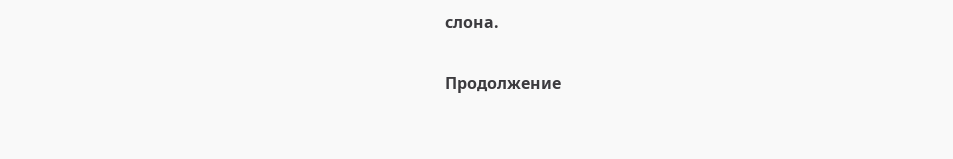слона.

Продолжение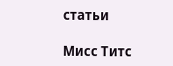статьи

Мисс Титс